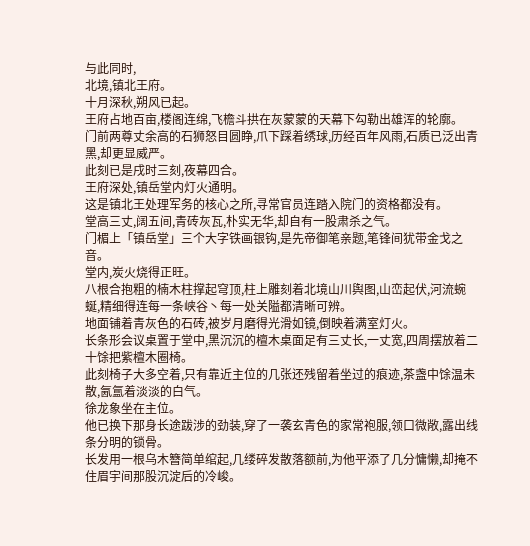与此同时,
北境,镇北王府。
十月深秋,朔风已起。
王府占地百亩,楼阁连绵,飞檐斗拱在灰蒙蒙的天幕下勾勒出雄浑的轮廓。
门前两尊丈余高的石狮怒目圆睁,爪下踩着绣球,历经百年风雨,石质已泛出青黑,却更显威严。
此刻已是戌时三刻,夜幕四合。
王府深处,镇岳堂内灯火通明。
这是镇北王处理军务的核心之所,寻常官员连踏入院门的资格都没有。
堂高三丈,阔五间,青砖灰瓦,朴实无华,却自有一股肃杀之气。
门楣上「镇岳堂」三个大字铁画银钩,是先帝御笔亲题,笔锋间犹带金戈之音。
堂内,炭火烧得正旺。
八根合抱粗的楠木柱撑起穹顶,柱上雕刻着北境山川舆图,山峦起伏,河流蜿蜒,精细得连每一条峡谷丶每一处关隘都清晰可辨。
地面铺着青灰色的石砖,被岁月磨得光滑如镜,倒映着满室灯火。
长条形会议桌置于堂中,黑沉沉的檀木桌面足有三丈长,一丈宽,四周摆放着二十馀把紫檀木圈椅。
此刻椅子大多空着,只有靠近主位的几张还残留着坐过的痕迹,茶盏中馀温未散,氤氲着淡淡的白气。
徐龙象坐在主位。
他已换下那身长途跋涉的劲装,穿了一袭玄青色的家常袍服,领口微敞,露出线条分明的锁骨。
长发用一根乌木簪简单绾起,几缕碎发散落额前,为他平添了几分慵懒,却掩不住眉宇间那股沉淀后的冷峻。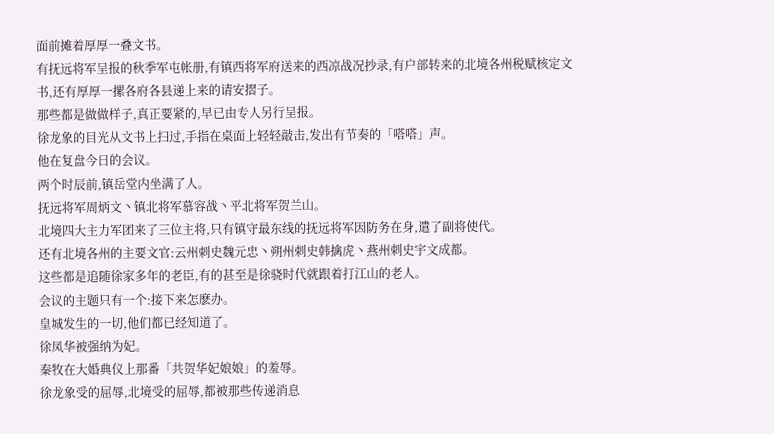面前摊着厚厚一叠文书。
有抚远将军呈报的秋季军屯帐册,有镇西将军府送来的西凉战况抄录,有户部转来的北境各州税赋核定文书,还有厚厚一摞各府各县递上来的请安摺子。
那些都是做做样子,真正要紧的,早已由专人另行呈报。
徐龙象的目光从文书上扫过,手指在桌面上轻轻敲击,发出有节奏的「嗒嗒」声。
他在复盘今日的会议。
两个时辰前,镇岳堂内坐满了人。
抚远将军周炳文丶镇北将军慕容战丶平北将军贺兰山。
北境四大主力军团来了三位主将,只有镇守最东线的抚远将军因防务在身,遣了副将使代。
还有北境各州的主要文官:云州刺史魏元忠丶朔州刺史韩擒虎丶燕州刺史宇文成都。
这些都是追随徐家多年的老臣,有的甚至是徐骁时代就跟着打江山的老人。
会议的主题只有一个:接下来怎麽办。
皇城发生的一切,他们都已经知道了。
徐凤华被强纳为妃。
秦牧在大婚典仪上那番「共贺华妃娘娘」的羞辱。
徐龙象受的屈辱,北境受的屈辱,都被那些传递消息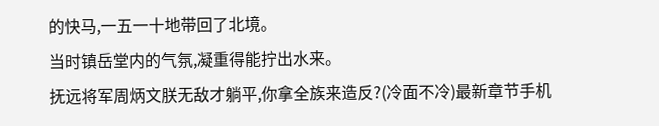的快马,一五一十地带回了北境。
当时镇岳堂内的气氛,凝重得能拧出水来。
抚远将军周炳文朕无敌才躺平,你拿全族来造反?(冷面不冷)最新章节手机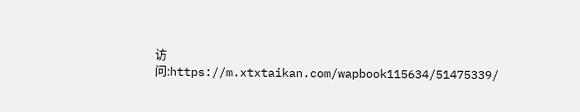访问:https://m.xtxtaikan.com/wapbook115634/51475339/